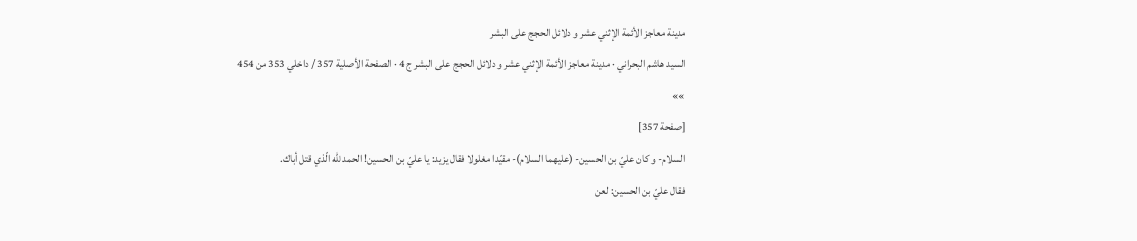مدينة معاجز الأئمة الإثني عشر و دلائل الحجج على البشر
السيد هاشم البحراني · مدينة معاجز الأئمة الإثني عشر و دلائل الحجج على البشر ج 4 · الصفحة الأصلية 357 / داخلي 353 من 454
»»
[صفحة 357]
السلام- و كان عليّ بن الحسين- (عليهما السلام)- مقيّدا مغلولا فقال يزيد: يا عليّ بن الحسين! الحمد للّه الّذي قتل أباك.
فقال عليّ بن الحسين: لعن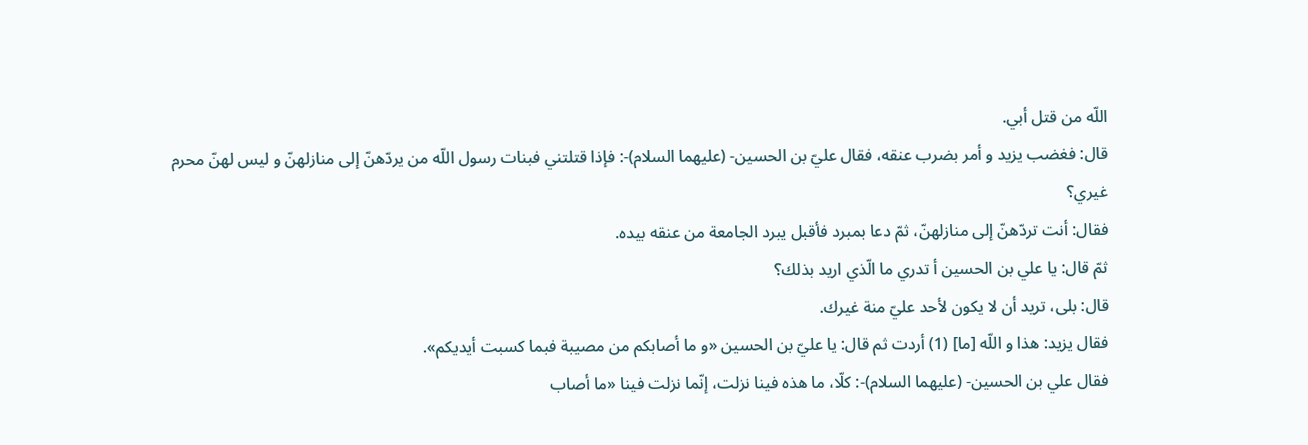اللّه من قتل أبي.
قال: فغضب يزيد و أمر بضرب عنقه، فقال عليّ بن الحسين- (عليهما السلام)-: فإذا قتلتني فبنات رسول اللّه من يردّهنّ إلى منازلهنّ و ليس لهنّ محرم غيري؟
فقال: أنت تردّهنّ إلى منازلهنّ، ثمّ دعا بمبرد فأقبل يبرد الجامعة من عنقه بيده.
ثمّ قال: يا علي بن الحسين أ تدري ما الّذي اريد بذلك؟
قال: بلى، تريد أن لا يكون لأحد عليّ منة غيرك.
فقال يزيد: هذا و اللّه [ما] (1) أردت ثم قال: يا عليّ بن الحسين «و ما أصابكم من مصيبة فبما كسبت أيديكم».
فقال علي بن الحسين- (عليهما السلام)-: كلّا، ما هذه فينا نزلت، إنّما نزلت فينا «ما أصاب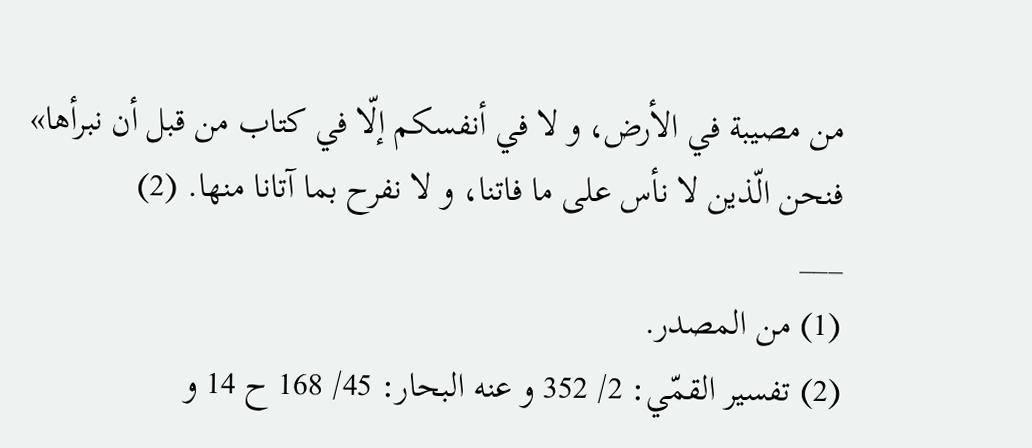من مصيبة في الأرض، و لا في أنفسكم إلّا في كتاب من قبل أن نبرأها» فنحن الّذين لا نأس على ما فاتنا، و لا نفرح بما آتانا منها. (2)
___
(1) من المصدر.
(2) تفسير القمّي: 2/ 352 و عنه البحار: 45/ 168 ح 14 و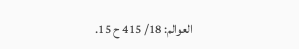العوالم: 18/ 415 ح 15.